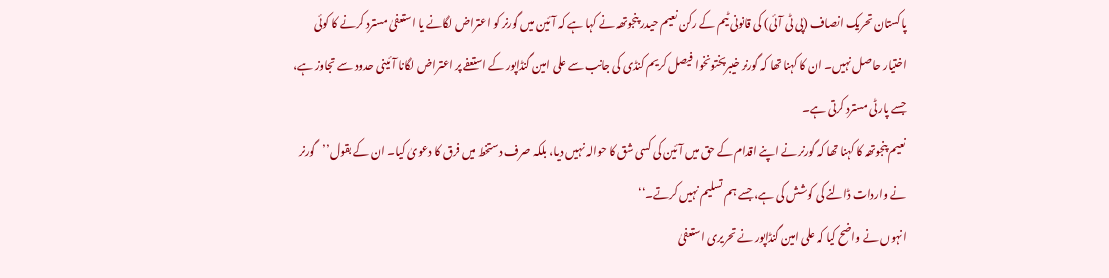پاکستان تحریک انصاف (پی ٹی آئی) کی قانونی ٹیم کے رکن نعیم حیدر پنجوتھہ نے کہا ہے کہ آئین میں گورنر کو اعتراض لگانے یا استعفیٰ مسترد کرنے کا کوئی اختیار حاصل نہیں۔ ان کا کہنا تھا کہ گورنر خیبرپختونخوا فیصل کریم کنڈی کی جانب سے علی امین گنڈاپور کے استعفے پر اعتراض لگانا آئینی حدود سے تجاوز ہے، جسے پارٹی مسترد کرتی ہے۔
نعیم پنجوتھہ کا کہنا تھا کہ گورنر نے اپنے اقدام کے حق میں آئین کی کسی شق کا حوالہ نہیں دیا، بلکہ صرف دستخط میں فرق کا دعویٰ کیا۔ ان کے بقول’’گورنر نے واردات ڈالنے کی کوشش کی ہے، جسے ہم تسلیم نہیں کرتے۔‘‘
انہوں نے واضح کیا کہ علی امین گنڈاپور نے تحریری استعفیٰ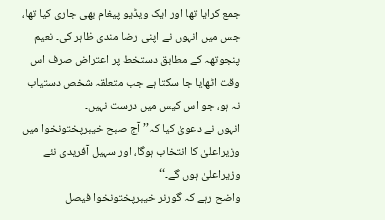جمع کرایا تھا اور ایک ویڈیو پیغام بھی جاری کیا تھا، جس میں انہوں نے اپنی رضا مندی ظاہر کی۔ نعیم پنجوتھہ کے مطابق دستخط پر اعتراض صرف اس وقت اٹھایا جا سکتا ہے جب متعلقہ شخص دستیاب نہ ہو، جو اس کیس میں درست نہیں۔
انہوں نے دعویٰ کیا کہ’’آج صبح خیبرپختونخوا میں وزیراعلیٰ کا انتخاب ہوگا، اور سہیل آفریدی نئے وزیراعلیٰ ہوں گے۔‘‘
واضح رہے کہ گورنر خیبرپختونخوا فیصل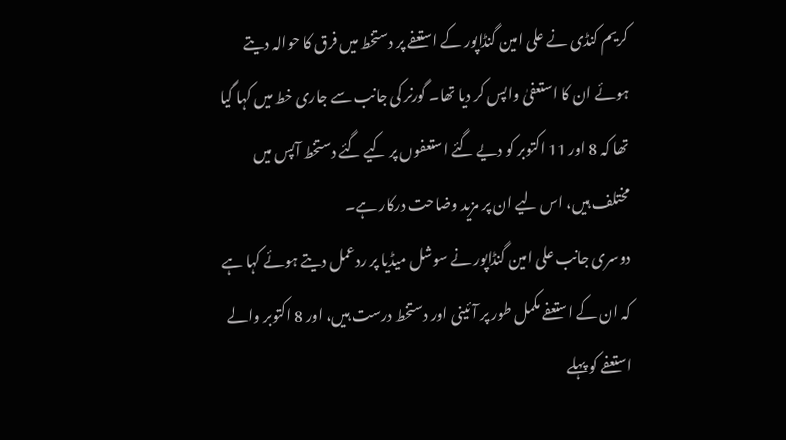کریم کنڈی نے علی امین گنڈاپور کے استعفے پر دستخط میں فرق کا حوالہ دیتے ہوئے ان کا استعفیٰ واپس کر دیا تھا۔ گورنر کی جانب سے جاری خط میں کہا گیا تھا کہ 8 اور 11 اکتوبر کو دیے گئے استعفوں پر کیے گئے دستخط آپس میں مختلف ہیں، اس لیے ان پر مزید وضاحت درکار ہے۔
دوسری جانب علی امین گنڈاپور نے سوشل میڈیا پر ردعمل دیتے ہوئے کہا ہے کہ ان کے استعفے مکمل طور پر آئینی اور دستخط درست ہیں، اور 8 اکتوبر والے استعفے کو پہلے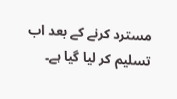مسترد کرنے کے بعد اب تسلیم کر لیا گیا ہے۔